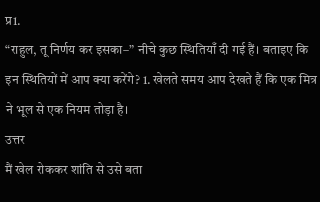प्र1.
“राहुल, तू निर्णय कर इसका–” नीचे कुछ स्थितियाँ दी गई हैं। बताइए कि इन स्थितियों में आप क्या करेंगे? 1. खेलते समय आप देखते हैं कि एक मित्र ने भूल से एक नियम तोड़ा है।
उत्तर
मैं खेल रोककर शांति से उसे बता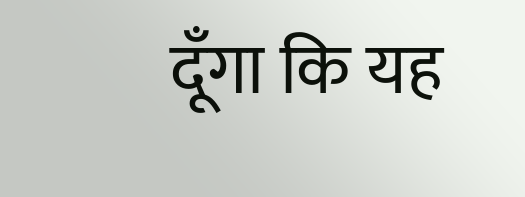दूँगा कि यह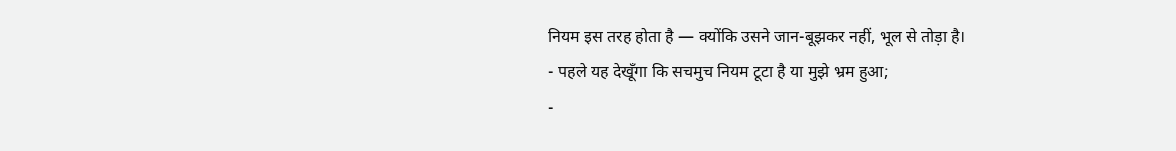नियम इस तरह होता है — क्योंकि उसने जान-बूझकर नहीं, भूल से तोड़ा है।
- पहले यह देखूँगा कि सचमुच नियम टूटा है या मुझे भ्रम हुआ;
-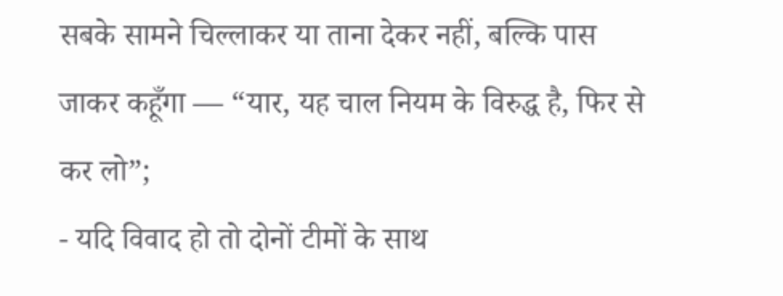सबके सामने चिल्लाकर या ताना देकर नहीं, बल्कि पास जाकर कहूँगा — “यार, यह चाल नियम के विरुद्ध है, फिर से कर लो”;
- यदि विवाद हो तो दोनों टीमों के साथ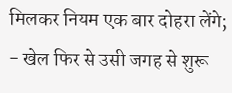मिलकर नियम एक बार दोहरा लेंगे;
- खेल फिर से उसी जगह से शुरू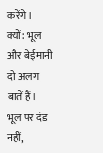करेंगे।
क्यों: भूल और बेईमानी दो अलग बातें हैं। भूल पर दंड नहीं,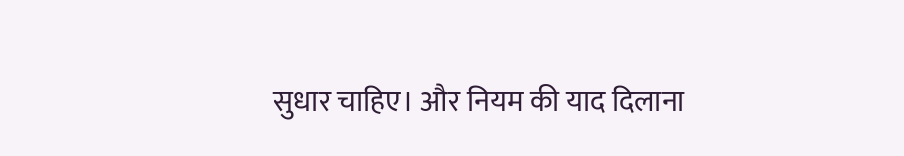सुधार चाहिए। और नियम की याद दिलाना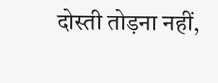दोस्ती तोड़ना नहीं,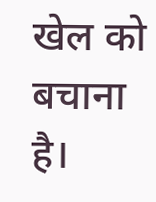खेल को बचाना है।